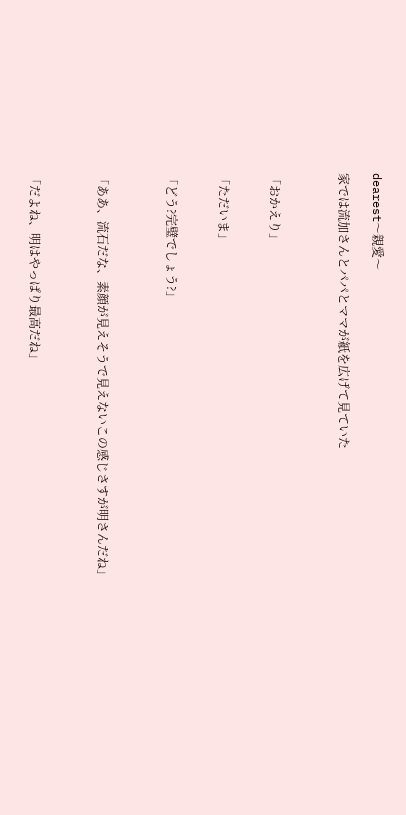dearest〜親愛〜

家では流加さんとパパとママが紙を広げて見ていた



「おかえり」


「ただいま」


「どう?完璧でしょう?」



「ああ、流石だな、素顔が見えそうで見えないこの感じさすが明さんだね」



「だよね、明はやっぱり最高だね」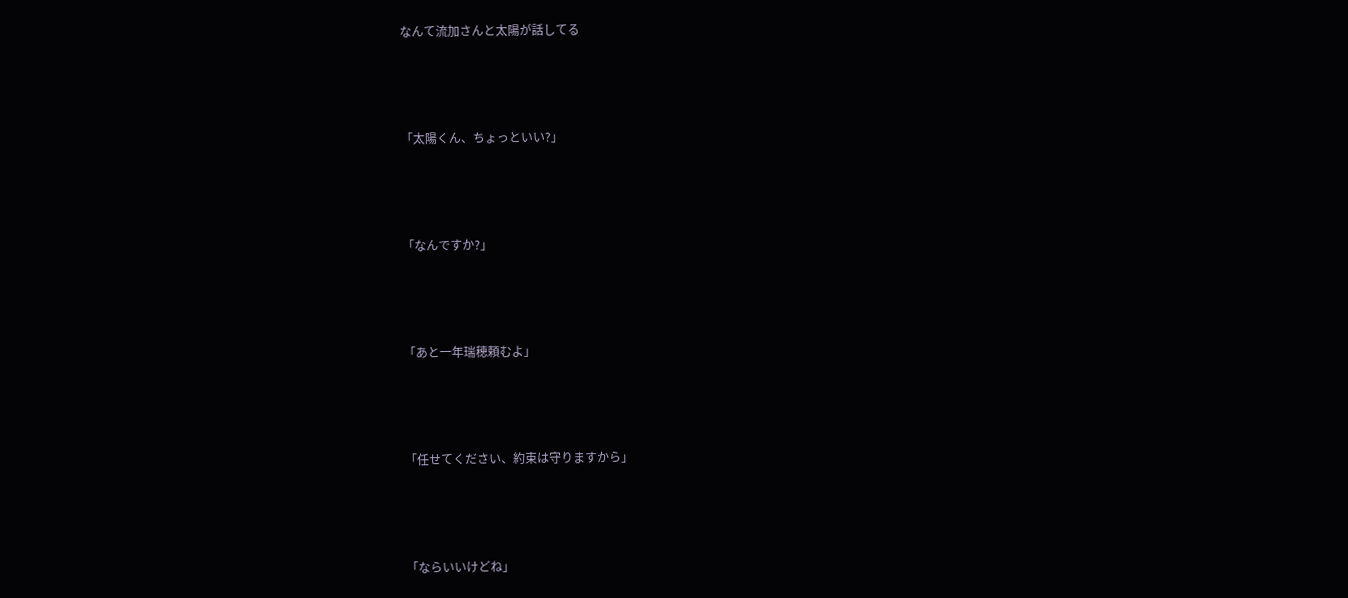なんて流加さんと太陽が話してる



「太陽くん、ちょっといい?」



「なんですか?」



「あと一年瑞穂頼むよ」



「任せてください、約束は守りますから」



「ならいいけどね」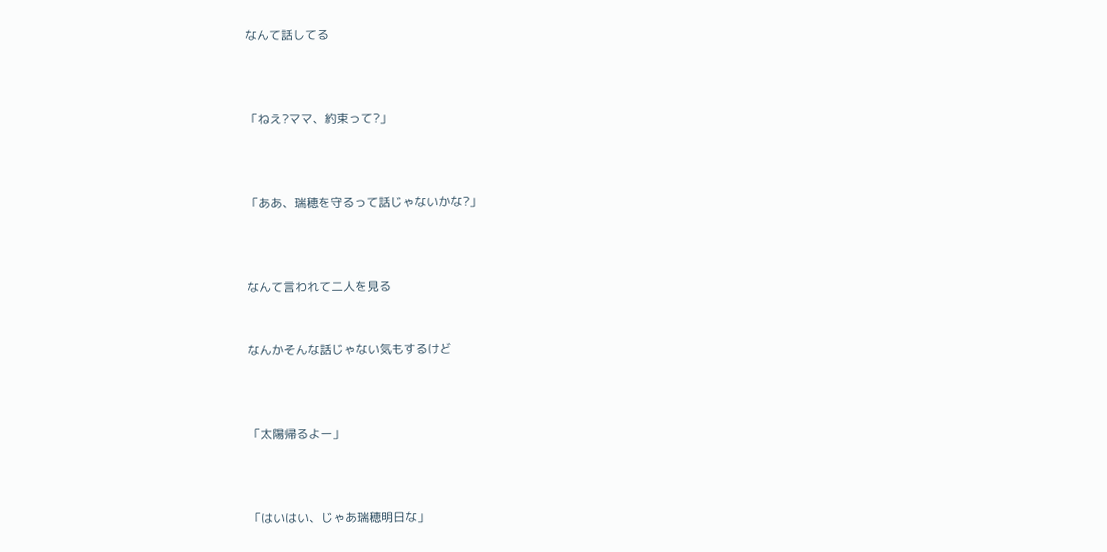なんて話してる



「ねえ?ママ、約束って?」



「ああ、瑞穂を守るって話じゃないかな?」



なんて言われて二人を見る


なんかそんな話じゃない気もするけど



「太陽帰るよー」



「はいはい、じゃあ瑞穂明日な」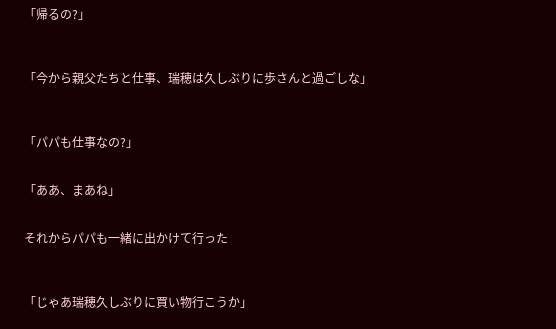「帰るの?」



「今から親父たちと仕事、瑞穂は久しぶりに歩さんと過ごしな」



「パパも仕事なの?」


「ああ、まあね」


それからパパも一緒に出かけて行った



「じゃあ瑞穂久しぶりに買い物行こうか」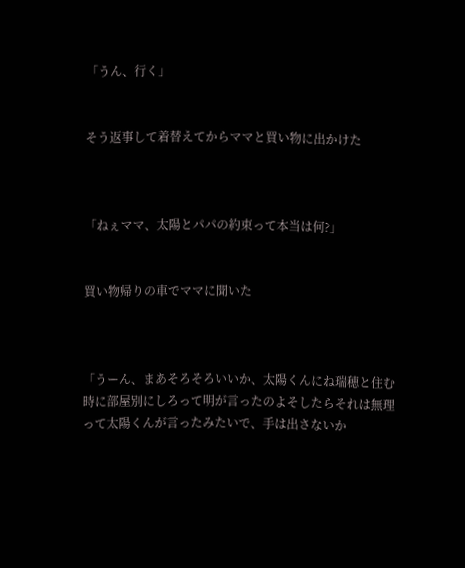「うん、行く」


そう返事して着替えてからママと買い物に出かけた



「ねぇママ、太陽とパパの約束って本当は何?」


買い物帰りの車でママに聞いた



「うーん、まあそろそろいいか、太陽くんにね瑞穂と住む時に部屋別にしろって明が言ったのよそしたらそれは無理って太陽くんが言ったみたいで、手は出さないか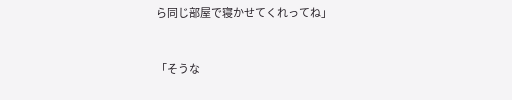ら同じ部屋で寝かせてくれってね」



「そうな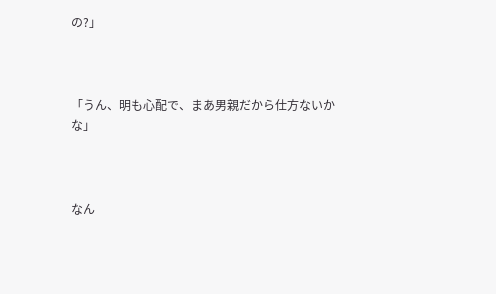の?」



「うん、明も心配で、まあ男親だから仕方ないかな」



なん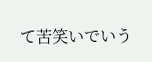て苦笑いでいう